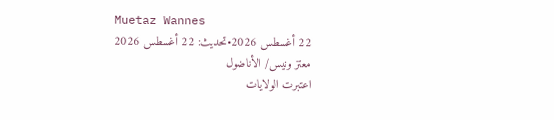Muetaz Wannes
22 أغسطس 2026•تحديث: 22 أغسطس 2026
معتز ونيس/ الأناضول
اعتبرت الولايات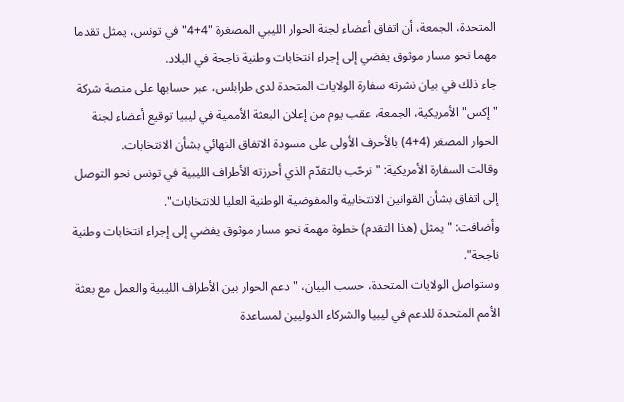المتحدة، الجمعة، أن اتفاق أعضاء لجنة الحوار الليبي المصغرة "4+4" في تونس، يمثل تقدما مهما نحو مسار موثوق يفضي إلى إجراء انتخابات وطنية ناجحة في البلاد.
جاء ذلك في بيان نشرته سفارة الولايات المتحدة لدى طرابلس، عبر حسابها على منصة شركة "إكس" الأمريكية، الجمعة، عقب يوم من إعلان البعثة الأممية في ليبيا توقيع أعضاء لجنة الحوار المصغر (4+4) بالأحرف الأولى على مسودة الاتفاق النهائي بشأن الانتخابات.
وقالت السفارة الأمريكية: "نرحّب بالتقدّم الذي أحرزته الأطراف الليبية في تونس نحو التوصل إلى اتفاق بشأن القوانين الانتخابية والمفوضية الوطنية العليا للانتخابات".
وأضافت: "يمثل (هذا التقدم) خطوة مهمة نحو مسار موثوق يفضي إلى إجراء انتخابات وطنية ناجحة".
وستواصل الولايات المتحدة، حسب البيان، "دعم الحوار بين الأطراف الليبية والعمل مع بعثة الأمم المتحدة للدعم في ليبيا والشركاء الدوليين لمساعدة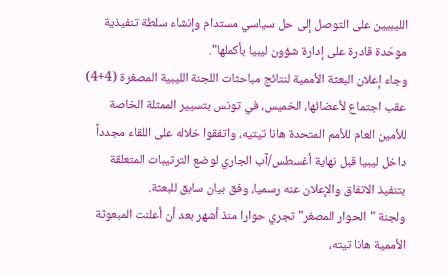الليبيين على التوصل إلى حل سياسي مستدام وإنشاء سلطة تنفيذية موحّدة قادرة على إدارة شؤون ليبيا بأكملها".
وجاء إعلان البعثة الأممية لنتائج مباحثات اللجنة الليبية المصغرة (4+4) عقب اجتماع لأعضائها، الخميس، في تونس بتسيير الممثلة الخاصة للأمين العام للأمم المتحدة هانا تيتيه، واتفقوا خلاله على اللقاء مجدداً داخل ليبيا قبل نهاية أغسطس/آب الجاري لوضع الترتيبات المتعلقة بتنفيذ الاتفاق والإعلان عنه رسميا، وفق بيان سابق للبعثة.
ولجنة "الحوار المصغر" تجري حوارا منذ أشهر بعد أن أعلنت المبعوثة الأممية هانا تيته،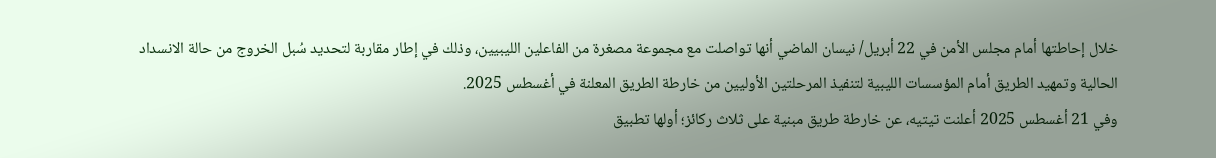خلال إحاطتها أمام مجلس الأمن في 22 أبريل/ نيسان الماضي أنها تواصلت مع مجموعة مصغرة من الفاعلين الليبيين، وذلك في إطار مقاربة لتحديد سُبل الخروج من حالة الانسداد الحالية وتمهيد الطريق أمام المؤسسات الليبية لتنفيذ المرحلتين الأوليين من خارطة الطريق المعلنة في أغسطس 2025.
وفي 21 أغسطس 2025 أعلنت تيتيه، عن خارطة طريق مبنية على ثلاث ركائز؛ أولها تطبيق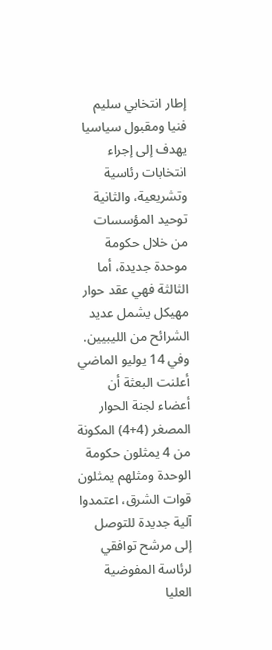إطار انتخابي سليم فنيا ومقبول سياسيا يهدف إلى إجراء انتخابات رئاسية وتشريعية، والثانية توحيد المؤسسات من خلال حكومة موحدة جديدة، أما الثالثة فهي عقد حوار مهيكل يشمل عديد الشرائح من الليبيين.
وفي 14 يوليو الماضي أعلنت البعثة أن أعضاء لجنة الحوار المصغر (4+4) المكونة من 4 يمثلون حكومة الوحدة ومثلهم يمثلون قوات الشرق، اعتمدوا آلية جديدة للتوصل إلى مرشح توافقي لرئاسة المفوضية العليا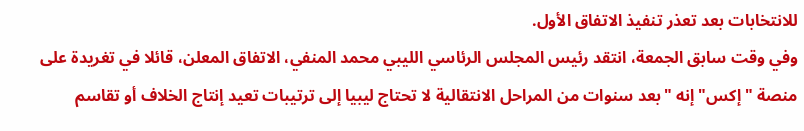للانتخابات بعد تعذر تنفيذ الاتفاق الأول.
وفي وقت سابق الجمعة، انتقد رئيس المجلس الرئاسي الليبي محمد المنفي، الاتفاق المعلن، قائلا في تغريدة على منصة "إكس" إنه "بعد سنوات من المراحل الانتقالية لا تحتاج ليبيا إلى ترتيبات تعيد إنتاج الخلاف أو تقاسم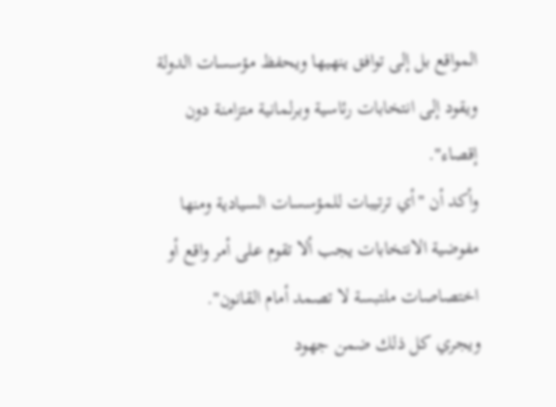المواقع بل إلى توافق ينهيها ويحفظ مؤسسات الدولة ويقود إلى انتخابات رئاسية وبرلمانية متزامنة دون إقصاء".
وأكد أن "أي ترتيبات للمؤسسات السيادية ومنها مفوضية الانتخابات يجب ألا تقوم على أمر واقع أو اختصاصات ملتبسة لا تصمد أمام القانون".
ويجري كل ذلك ضمن جهود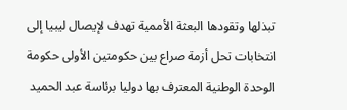تبذلها وتقودها البعثة الأممية تهدف لإيصال ليبيا إلى انتخابات تحل أزمة صراع بين حكومتين الأولى حكومة الوحدة الوطنية المعترف بها دوليا برئاسة عبد الحميد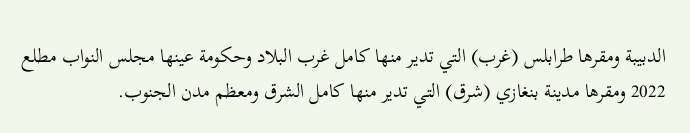الدبيبة ومقرها طرابلس (غرب) التي تدير منها كامل غرب البلاد وحكومة عينها مجلس النواب مطلع 2022 ومقرها مدينة بنغازي (شرق) التي تدير منها كامل الشرق ومعظم مدن الجنوب.